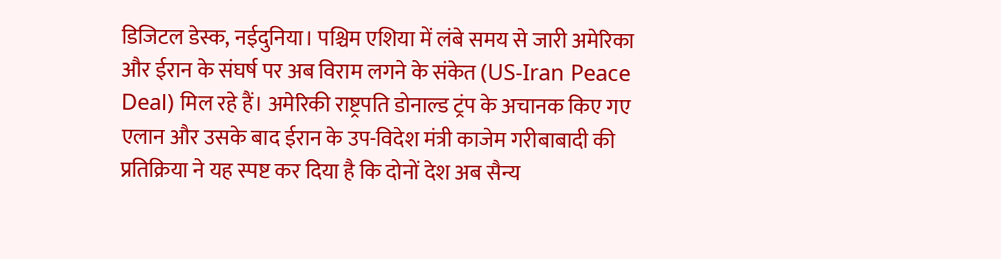डिजिटल डेस्क, नईदुनिया। पश्चिम एशिया में लंबे समय से जारी अमेरिका और ईरान के संघर्ष पर अब विराम लगने के संकेत (US-Iran Peace Deal) मिल रहे हैं। अमेरिकी राष्ट्रपति डोनाल्ड ट्रंप के अचानक किए गए एलान और उसके बाद ईरान के उप-विदेश मंत्री काजेम गरीबाबादी की प्रतिक्रिया ने यह स्पष्ट कर दिया है कि दोनों देश अब सैन्य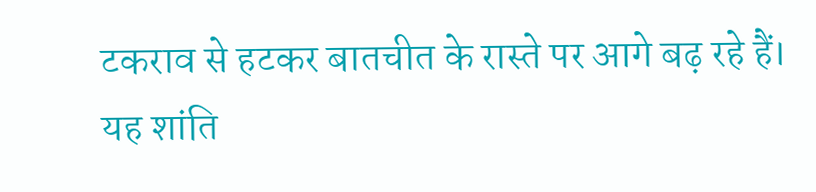टकराव से हटकर बातचीत के रास्ते पर आगे बढ़ रहे हैं।
यह शांति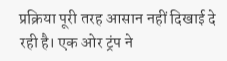प्रक्रिया पूरी तरह आसान नहीं दिखाई दे रही है। एक ओर ट्रंप ने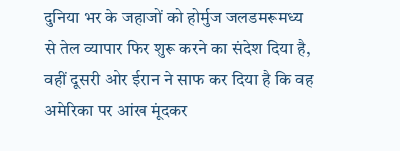दुनिया भर के जहाजों को होर्मुज जलडमरूमध्य से तेल व्यापार फिर शुरू करने का संदेश दिया है, वहीं दूसरी ओर ईरान ने साफ कर दिया है कि वह अमेरिका पर आंख मूंदकर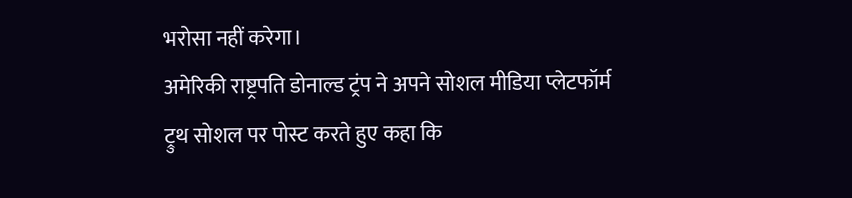भरोसा नहीं करेगा।
अमेरिकी राष्ट्रपति डोनाल्ड ट्रंप ने अपने सोशल मीडिया प्लेटफॉर्म ट्रुथ सोशल पर पोस्ट करते हुए कहा कि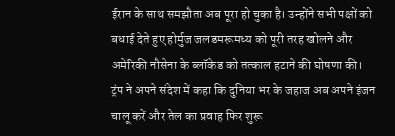ईरान के साथ समझौता अब पूरा हो चुका है। उन्होंने सभी पक्षों को बधाई देते हुए होर्मुज जलडमरूमध्य को पूरी तरह खोलने और अमेरिकी नौसेना के ब्लॉकेड को तत्काल हटाने की घोषणा की।
ट्रंप ने अपने संदेश में कहा कि दुनिया भर के जहाज अब अपने इंजन चालू करें और तेल का प्रवाह फिर शुरू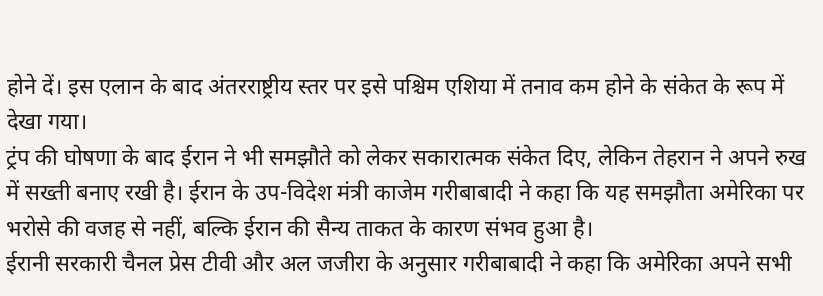होने दें। इस एलान के बाद अंतरराष्ट्रीय स्तर पर इसे पश्चिम एशिया में तनाव कम होने के संकेत के रूप में देखा गया।
ट्रंप की घोषणा के बाद ईरान ने भी समझौते को लेकर सकारात्मक संकेत दिए, लेकिन तेहरान ने अपने रुख में सख्ती बनाए रखी है। ईरान के उप-विदेश मंत्री काजेम गरीबाबादी ने कहा कि यह समझौता अमेरिका पर भरोसे की वजह से नहीं, बल्कि ईरान की सैन्य ताकत के कारण संभव हुआ है।
ईरानी सरकारी चैनल प्रेस टीवी और अल जजीरा के अनुसार गरीबाबादी ने कहा कि अमेरिका अपने सभी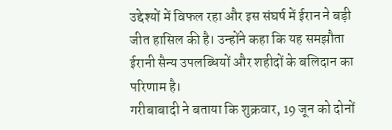उद्देश्यों में विफल रहा और इस संघर्ष में ईरान ने बड़ी जीत हासिल की है। उन्होंने कहा कि यह समझौता ईरानी सैन्य उपलब्धियों और शहीदों के बलिदान का परिणाम है।
गरीबाबादी ने बताया कि शुक्रवार, 19 जून को दोनों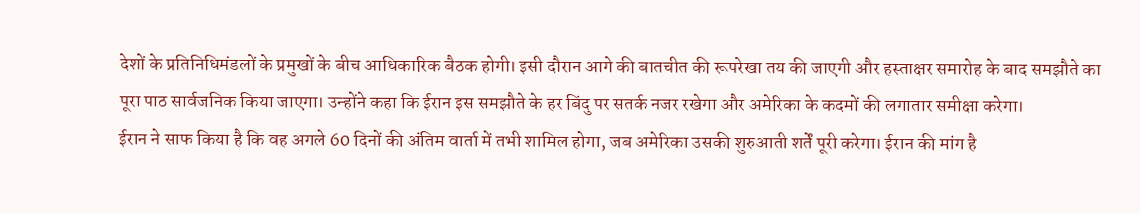देशों के प्रतिनिधिमंडलों के प्रमुखों के बीच आधिकारिक बैठक होगी। इसी दौरान आगे की बातचीत की रूपरेखा तय की जाएगी और हस्ताक्षर समारोह के बाद समझौते का पूरा पाठ सार्वजनिक किया जाएगा। उन्होंने कहा कि ईरान इस समझौते के हर बिंदु पर सतर्क नजर रखेगा और अमेरिका के कदमों की लगातार समीक्षा करेगा।
ईरान ने साफ किया है कि वह अगले 60 दिनों की अंतिम वार्ता में तभी शामिल होगा, जब अमेरिका उसकी शुरुआती शर्तें पूरी करेगा। ईरान की मांग है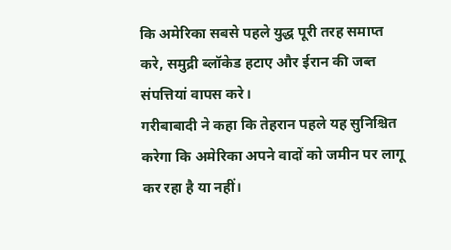कि अमेरिका सबसे पहले युद्ध पूरी तरह समाप्त करे, समुद्री ब्लॉकेड हटाए और ईरान की जब्त संपत्तियां वापस करे।
गरीबाबादी ने कहा कि तेहरान पहले यह सुनिश्चित करेगा कि अमेरिका अपने वादों को जमीन पर लागू कर रहा है या नहीं।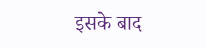इसके बाद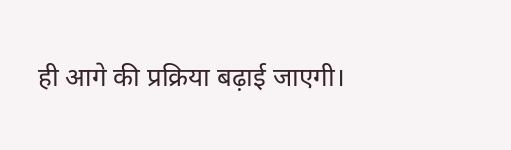ही आगे की प्रक्रिया बढ़ाई जाएगी।